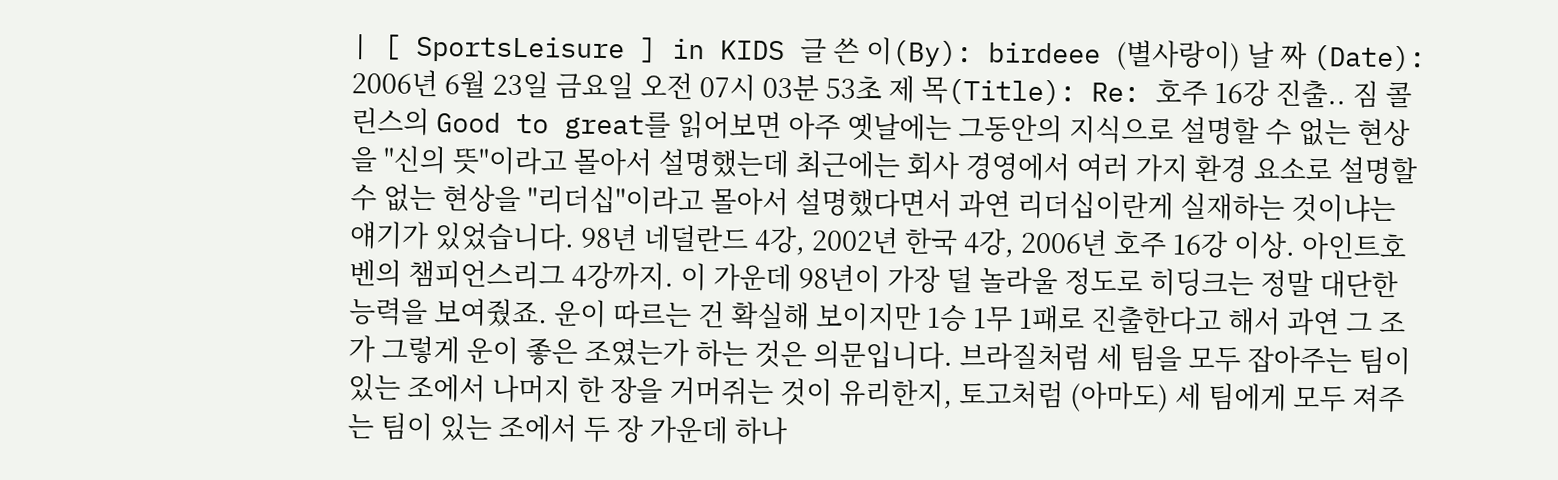| [ SportsLeisure ] in KIDS 글 쓴 이(By): birdeee (별사랑이) 날 짜 (Date): 2006년 6월 23일 금요일 오전 07시 03분 53초 제 목(Title): Re: 호주 16강 진출.. 짐 콜린스의 Good to great를 읽어보면 아주 옛날에는 그동안의 지식으로 설명할 수 없는 현상을 "신의 뜻"이라고 몰아서 설명했는데 최근에는 회사 경영에서 여러 가지 환경 요소로 설명할 수 없는 현상을 "리더십"이라고 몰아서 설명했다면서 과연 리더십이란게 실재하는 것이냐는 얘기가 있었습니다. 98년 네덜란드 4강, 2002년 한국 4강, 2006년 호주 16강 이상. 아인트호벤의 챔피언스리그 4강까지. 이 가운데 98년이 가장 덜 놀라울 정도로 히딩크는 정말 대단한 능력을 보여줬죠. 운이 따르는 건 확실해 보이지만 1승 1무 1패로 진출한다고 해서 과연 그 조가 그렇게 운이 좋은 조였는가 하는 것은 의문입니다. 브라질처럼 세 팀을 모두 잡아주는 팀이 있는 조에서 나머지 한 장을 거머쥐는 것이 유리한지, 토고처럼 (아마도) 세 팀에게 모두 져주는 팀이 있는 조에서 두 장 가운데 하나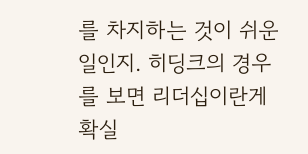를 차지하는 것이 쉬운 일인지. 히딩크의 경우를 보면 리더십이란게 확실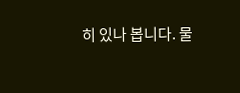히 있나 봅니다. 물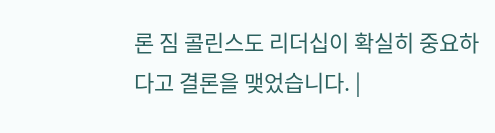론 짐 콜린스도 리더십이 확실히 중요하다고 결론을 맺었습니다. |